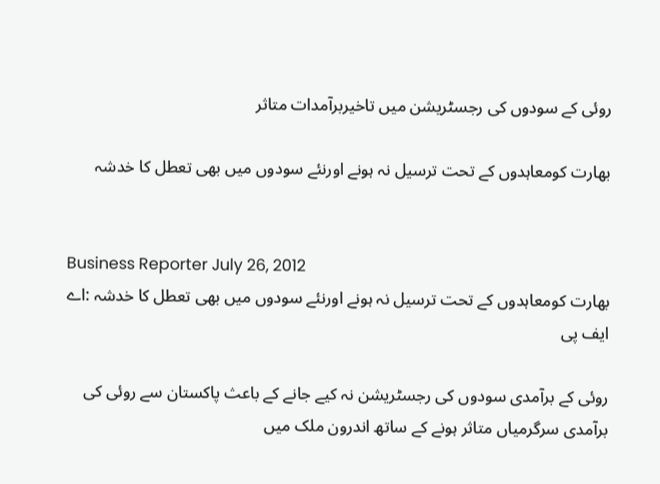روئی کے سودوں کی رجسٹریشن میں تاخیربرآمدات متاثر

بھارت کومعاہدوں کے تحت ترسیل نہ ہونے اورنئے سودوں میں بھی تعطل کا خدشہ


Business Reporter July 26, 2012
بھارت کومعاہدوں کے تحت ترسیل نہ ہونے اورنئے سودوں میں بھی تعطل کا خدشہ :اے ایف پی

روئی کے برآمدی سودوں کی رجسٹریشن نہ کیے جانے کے باعث پاکستان سے روئی کی برآمدی سرگرمیاں متاثر ہونے کے ساتھ اندرون ملک میں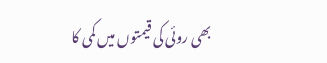بھی روئی کی قیمتوں میں کمی کا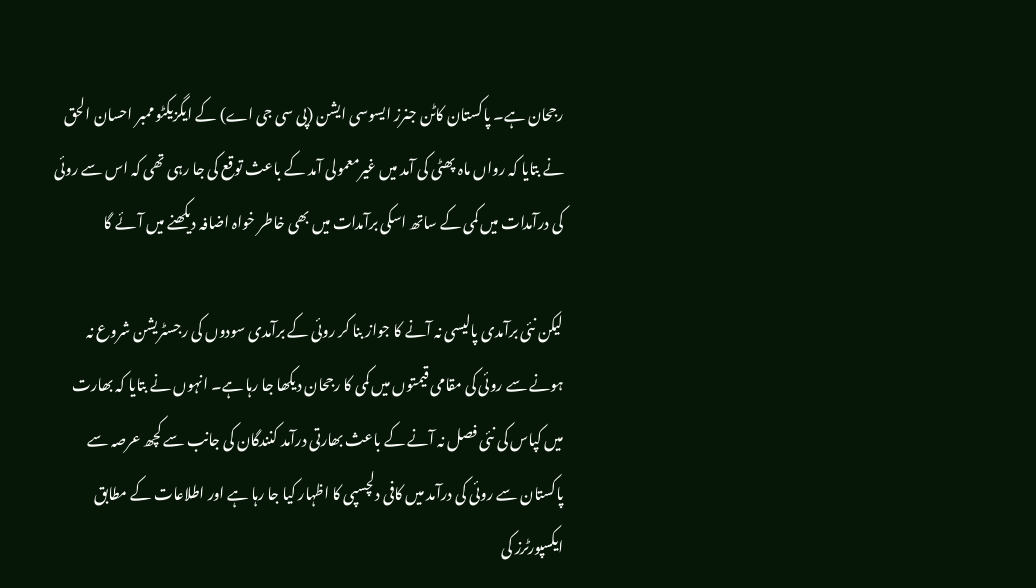رجحان ہے۔ پاکستان کاٹن جنرز ایسوسی ایشن (پی سی جی اے) کے ایگزیکٹو ممبر احسان الحق نے بتایا کہ رواں ماہ پھٹی کی آمد میں غیرمعمولی آمد کے باعث توقع کی جا رہی تھی کہ اس سے روئی کی درآمدات میں کمی کے ساتھ اسکی برآمدات میں بھی خاطر خواہ اضافہ دیکھنے میں آئے گا

لیکن نئی برآمدی پالیسی نہ آنے کا جواز بنا کر روئی کے برآمدی سودوں کی رجسٹریشن شروع نہ ہونے سے روئی کی مقامی قیمتوں میں کمی کا رجحان دیکھا جا رہا ہے۔ انہوں نے بتایا کہ بھارت میں کپاس کی نئی فصل نہ آنے کے باعث بھارتی درآمد کنندگان کی جانب سے کچھ عرصہ سے پاکستان سے روئی کی درآمد میں کافی دلچسپی کا اظہار کیا جا رہا ہے اور اطلاعات کے مطابق ایکسپورٹرز کی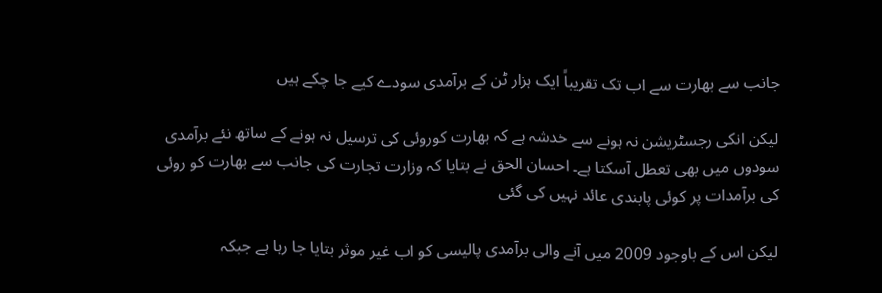جانب سے بھارت سے اب تک تقریباً ایک ہزار ٹن کے برآمدی سودے کیے جا چکے ہیں

لیکن انکی رجسٹریشن نہ ہونے سے خدشہ ہے کہ بھارت کوروئی کی ترسیل نہ ہونے کے ساتھ نئے برآمدی سودوں میں بھی تعطل آسکتا ہے۔ احسان الحق نے بتایا کہ وزارت تجارت کی جانب سے بھارت کو روئی کی برآمدات پر کوئی پابندی عائد نہیں کی گئی

لیکن اس کے باوجود 2009 میں آنے والی برآمدی پالیسی کو اب غیر موثر بتایا جا رہا ہے جبکہ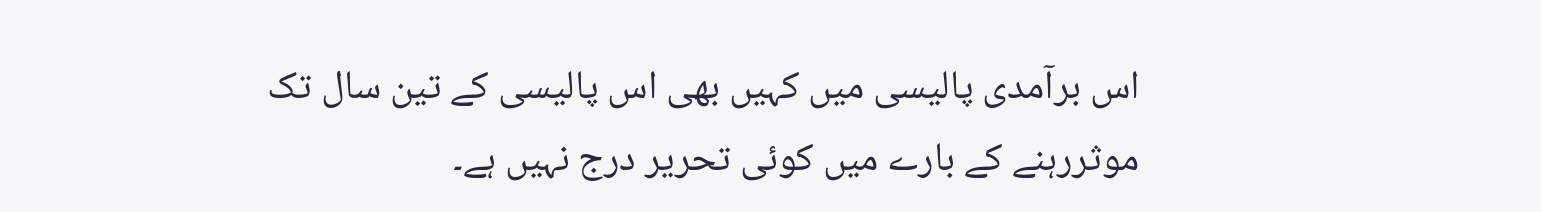اس برآمدی پالیسی میں کہیں بھی اس پالیسی کے تین سال تک موثررہنے کے بارے میں کوئی تحریر درج نہیں ہے۔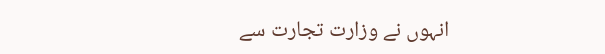انہوں نے وزارت تجارت سے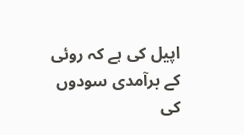اپیل کی ہے کہ روئی کے برآمدی سودوں کی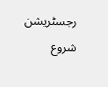رجسٹریشن شروع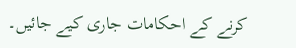کرنے کے احکامات جاری کیے جائیں۔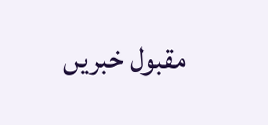مقبول خبریں